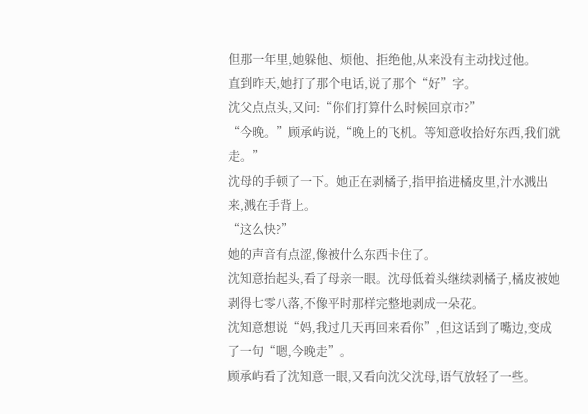但那一年里,她躲他、烦他、拒绝他,从来没有主动找过他。
直到昨天,她打了那个电话,说了那个“好”字。
沈父点点头,又问:“你们打算什么时候回京市?”
“今晚。”顾承屿说,“晚上的飞机。等知意收拾好东西,我们就走。”
沈母的手顿了一下。她正在剥橘子,指甲掐进橘皮里,汁水溅出来,溅在手背上。
“这么快?”
她的声音有点涩,像被什么东西卡住了。
沈知意抬起头,看了母亲一眼。沈母低着头继续剥橘子,橘皮被她剥得七零八落,不像平时那样完整地剥成一朵花。
沈知意想说“妈,我过几天再回来看你”,但这话到了嘴边,变成了一句“嗯,今晚走”。
顾承屿看了沈知意一眼,又看向沈父沈母,语气放轻了一些。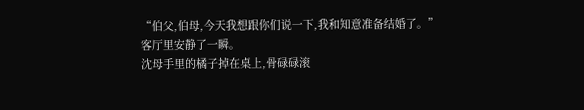“伯父,伯母,今天我想跟你们说一下,我和知意准备结婚了。”
客厅里安静了一瞬。
沈母手里的橘子掉在桌上,骨碌碌滚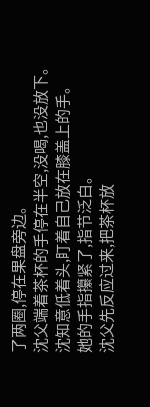了两圈,停在果盘旁边。
沈父端着茶杯的手停在半空,没喝,也没放下。
沈知意低着头,盯着自己放在膝盖上的手。
她的手指攥紧了,指节泛白。
沈父先反应过来,把茶杯放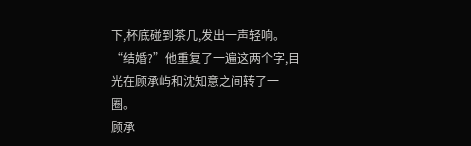下,杯底碰到茶几,发出一声轻响。
“结婚?”他重复了一遍这两个字,目光在顾承屿和沈知意之间转了一圈。
顾承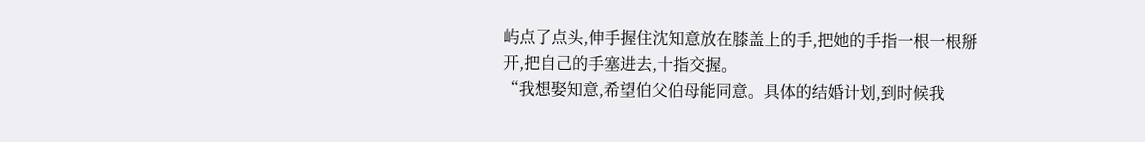屿点了点头,伸手握住沈知意放在膝盖上的手,把她的手指一根一根掰开,把自己的手塞进去,十指交握。
“我想娶知意,希望伯父伯母能同意。具体的结婚计划,到时候我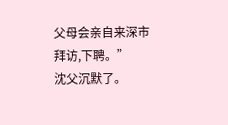父母会亲自来深市拜访,下聘。”
沈父沉默了。